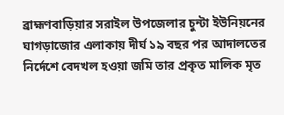ব্রাহ্মণবাড়িয়ার সরাইল উপজেলার চুন্টা ইউনিয়নের ঘাগড়াজোর এলাকায় দীর্ঘ ১৯ বছর পর আদালতের নির্দেশে বেদখল হওয়া জমি তার প্রকৃত মালিক মৃত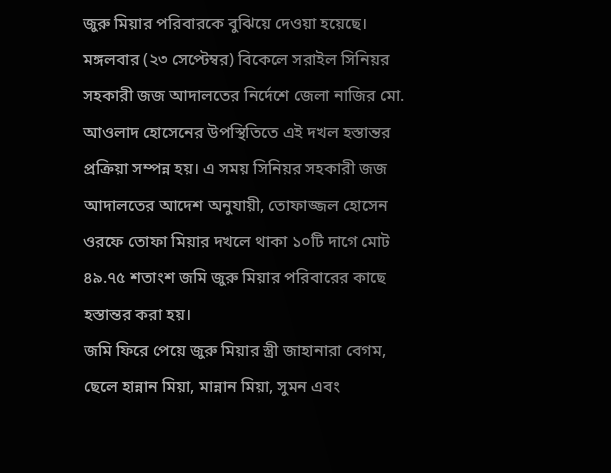জুরু মিয়ার পরিবারকে বুঝিয়ে দেওয়া হয়েছে।
মঙ্গলবার (২৩ সেপ্টেম্বর) বিকেলে সরাইল সিনিয়র সহকারী জজ আদালতের নির্দেশে জেলা নাজির মো. আওলাদ হোসেনের উপস্থিতিতে এই দখল হস্তান্তর প্রক্রিয়া সম্পন্ন হয়। এ সময় সিনিয়র সহকারী জজ আদালতের আদেশ অনুযায়ী, তোফাজ্জল হোসেন ওরফে তোফা মিয়ার দখলে থাকা ১০টি দাগে মোট ৪৯.৭৫ শতাংশ জমি জুরু মিয়ার পরিবারের কাছে হস্তান্তর করা হয়।
জমি ফিরে পেয়ে জুরু মিয়ার স্ত্রী জাহানারা বেগম, ছেলে হান্নান মিয়া, মান্নান মিয়া, সুমন এবং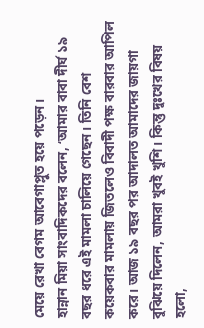মেয়ে রেখা বেগম আবেগাপ্লুত হয়ে পড়েন।
হান্নান মিয়া সাংবাদিকদের বলেন, ‘আমার বাবা দীর্ঘ ১৯ বছর ধরে এই মামলা চালিয়ে গেছেন। তিনি বেশ কয়েকবার মামলায় জিতলেও বিবাদী পক্ষ বারবার আপিল করে। আজ ১৯ বছর পর আদালত আমাদের জায়গা বুঝিয়ে দিলেন, আমরা খুবই খুশি। কিন্তু দুঃখের বিষয় হলো,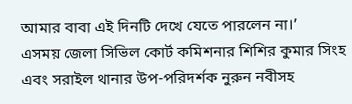আমার বাবা এই দিনটি দেখে যেতে পারলেন না।’
এসময় জেলা সিভিল কোর্ট কমিশনার শিশির কুমার সিংহ এবং সরাইল থানার উপ-পরিদর্শক নুরুন নবীসহ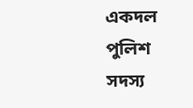একদল পুলিশ সদস্য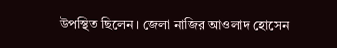উপস্থিত ছিলেন। জেলা নাজির আওলাদ হোসেন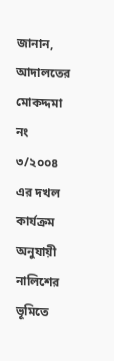জানান, আদালতের মোকদ্দমা নং ৩/২০০৪ এর দখল কার্যক্রম অনুযায়ী নালিশের ভূমিতে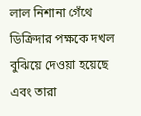লাল নিশানা গেঁথে ডিক্রিদার পক্ষকে দখল বুঝিয়ে দেওয়া হয়েছে এবং তারা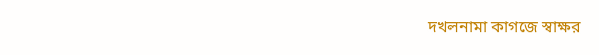দখলনামা কাগজে স্বাক্ষর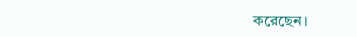করেছেন।